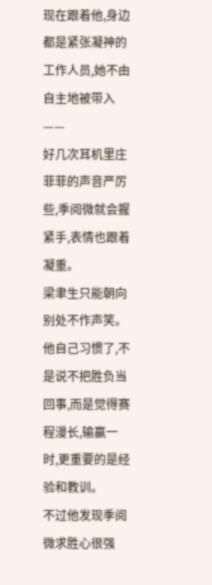现在跟着他,身边都是紧张凝神的工作人员,她不由自主地被带入——
好几次耳机里庄菲菲的声音严厉些,季阅微就会握紧手,表情也跟着凝重。
梁聿生只能朝向别处不作声笑。
他自己习惯了,不是说不把胜负当回事,而是觉得赛程漫长,输赢一时,更重要的是经验和教训。
不过他发现季阅微求胜心很强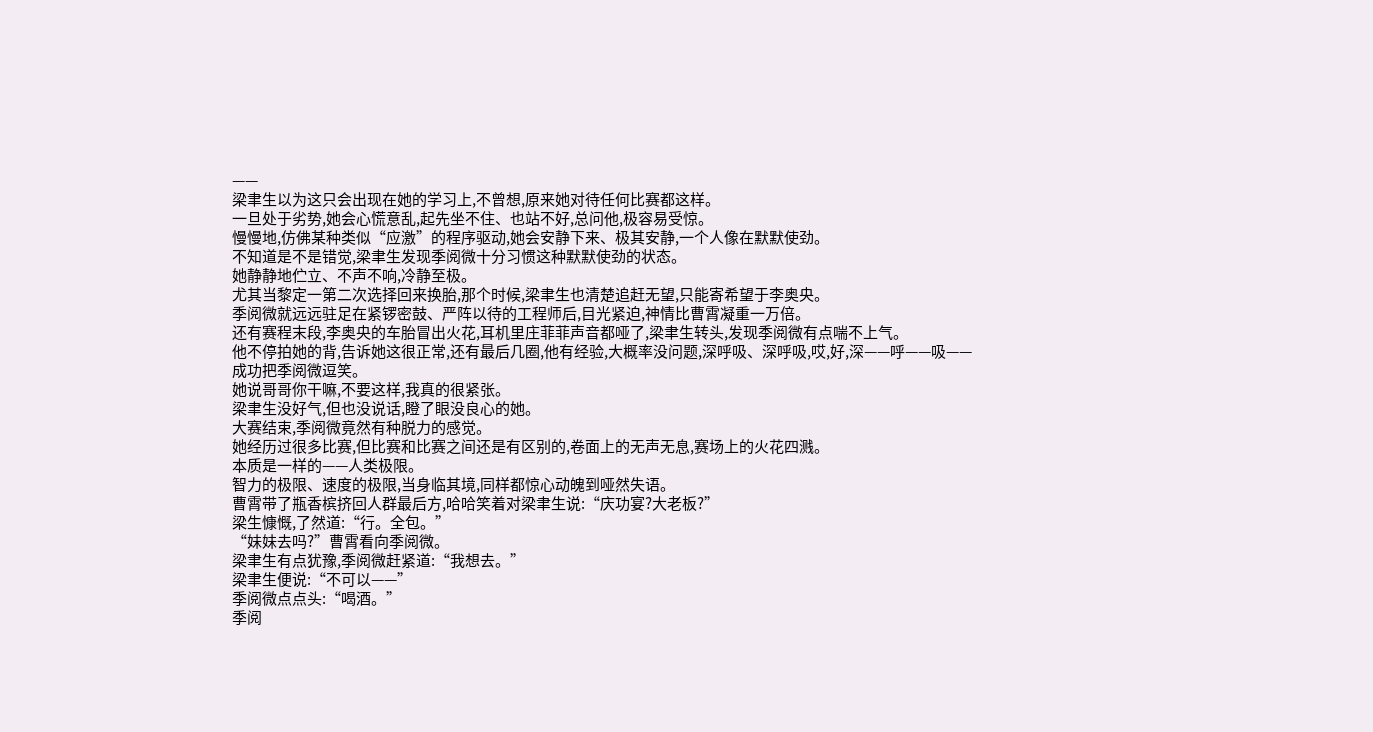——
梁聿生以为这只会出现在她的学习上,不曾想,原来她对待任何比赛都这样。
一旦处于劣势,她会心慌意乱,起先坐不住、也站不好,总问他,极容易受惊。
慢慢地,仿佛某种类似“应激”的程序驱动,她会安静下来、极其安静,一个人像在默默使劲。
不知道是不是错觉,梁聿生发现季阅微十分习惯这种默默使劲的状态。
她静静地伫立、不声不响,冷静至极。
尤其当黎定一第二次选择回来换胎,那个时候,梁聿生也清楚追赶无望,只能寄希望于李奥央。
季阅微就远远驻足在紧锣密鼓、严阵以待的工程师后,目光紧迫,神情比曹霄凝重一万倍。
还有赛程末段,李奥央的车胎冒出火花,耳机里庄菲菲声音都哑了,梁聿生转头,发现季阅微有点喘不上气。
他不停拍她的背,告诉她这很正常,还有最后几圈,他有经验,大概率没问题,深呼吸、深呼吸,哎,好,深——呼——吸——
成功把季阅微逗笑。
她说哥哥你干嘛,不要这样,我真的很紧张。
梁聿生没好气,但也没说话,瞪了眼没良心的她。
大赛结束,季阅微竟然有种脱力的感觉。
她经历过很多比赛,但比赛和比赛之间还是有区别的,卷面上的无声无息,赛场上的火花四溅。
本质是一样的——人类极限。
智力的极限、速度的极限,当身临其境,同样都惊心动魄到哑然失语。
曹霄带了瓶香槟挤回人群最后方,哈哈笑着对梁聿生说:“庆功宴?大老板?”
梁生慷慨,了然道:“行。全包。”
“妹妹去吗?”曹霄看向季阅微。
梁聿生有点犹豫,季阅微赶紧道:“我想去。”
梁聿生便说:“不可以——”
季阅微点点头:“喝酒。”
季阅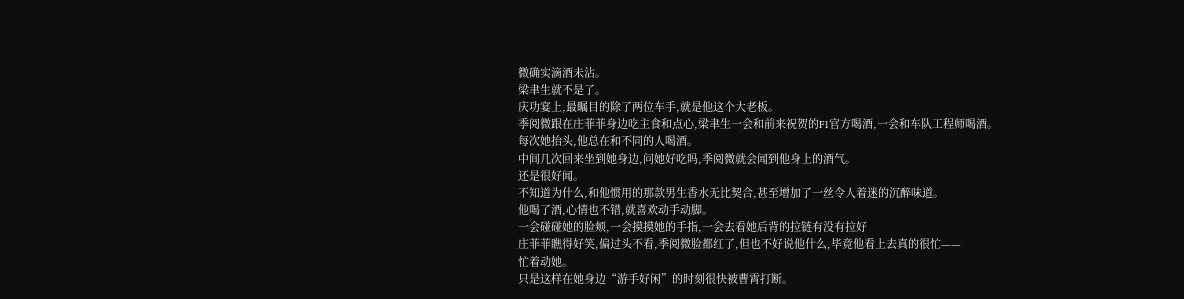微确实滴酒未沾。
梁聿生就不是了。
庆功宴上,最瞩目的除了两位车手,就是他这个大老板。
季阅微跟在庄菲菲身边吃主食和点心,梁聿生一会和前来祝贺的F1官方喝酒,一会和车队工程师喝酒。
每次她抬头,他总在和不同的人喝酒。
中间几次回来坐到她身边,问她好吃吗,季阅微就会闻到他身上的酒气。
还是很好闻。
不知道为什么,和他惯用的那款男生香水无比契合,甚至增加了一丝令人着迷的沉醉味道。
他喝了酒,心情也不错,就喜欢动手动脚。
一会碰碰她的脸颊,一会摸摸她的手指,一会去看她后背的拉链有没有拉好
庄菲菲瞧得好笑,偏过头不看,季阅微脸都红了,但也不好说他什么,毕竟他看上去真的很忙——
忙着动她。
只是这样在她身边“游手好闲”的时刻很快被曹霄打断。